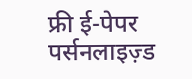फ्री ई-पेपर
पर्सनलाइज़्ड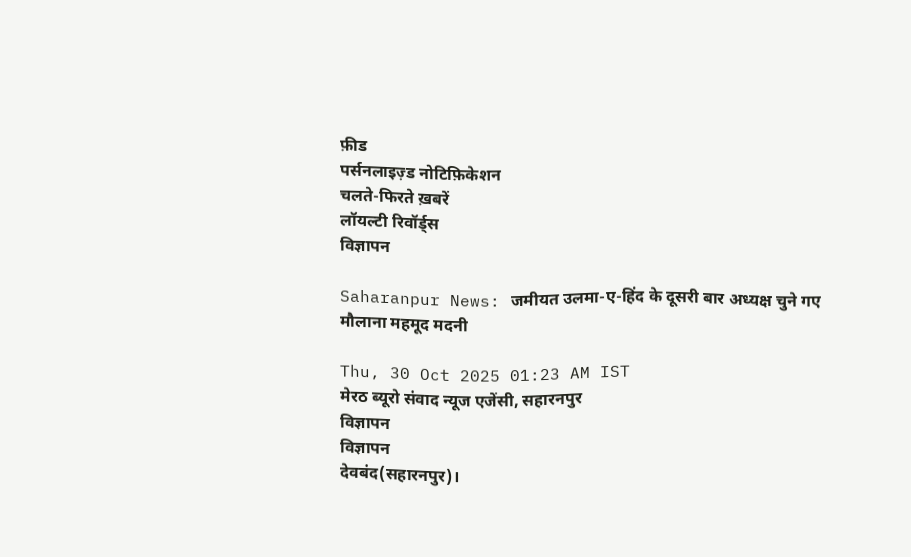फ़ीड
पर्सनलाइज़्ड नोटिफ़िकेशन
चलते-फिरते ख़बरें
लॉयल्टी रिवॉर्ड्स
विज्ञापन

Saharanpur News: जमीयत उलमा-ए-हिंद के दूसरी बार अध्यक्ष चुने गए मौलाना महमूद मदनी

Thu, 30 Oct 2025 01:23 AM IST
मेरठ ब्यूरो संवाद न्यूज एजेंसी, सहारनपुर
विज्ञापन
विज्ञापन
देवबंद(सहारनपुर)।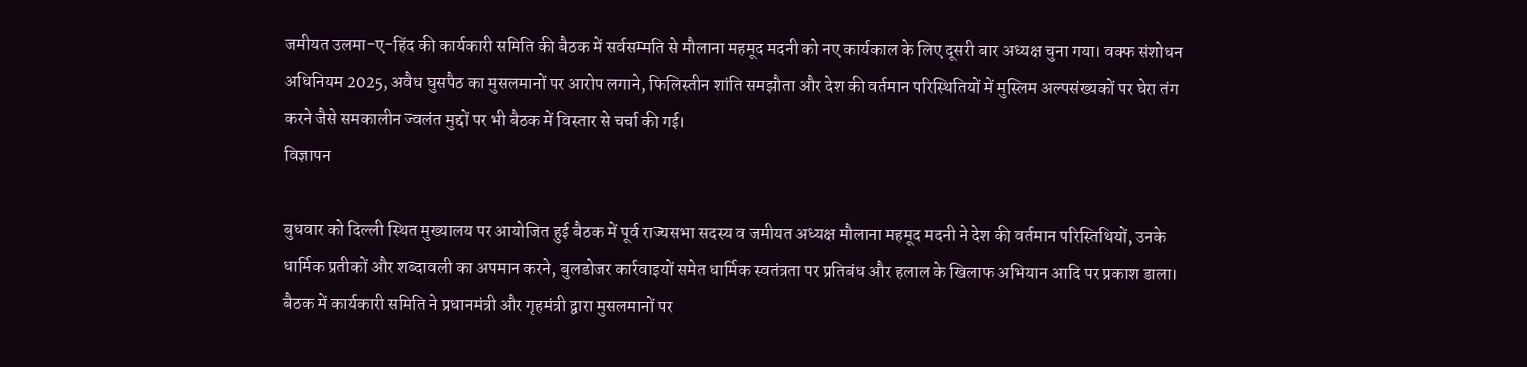जमीयत उलमा-ए-हिंद की कार्यकारी समिति की बैठक में सर्वसम्मति से मौलाना महमूद मदनी को नए कार्यकाल के लिए दूसरी बार अध्यक्ष चुना गया। वक्फ संशोधन अधिनियम 2025, अवैध घुसपैठ का मुसलमानों पर आरोप लगाने, फिलिस्तीन शांति समझौता और देश की वर्तमान परिस्थितियों में मुस्लिम अल्पसंख्यकों पर घेरा तंग करने जैसे समकालीन ज्वलंत मुद्दों पर भी बैठक में विस्तार से चर्चा की गई।
विज्ञापन

बुधवार को दिल्ली स्थित मुख्यालय पर आयोजित हुई बैठक में पूर्व राज्यसभा सदस्य व जमीयत अध्यक्ष मौलाना महमूद मदनी ने देश की वर्तमान परिस्तिथियों, उनके धार्मिक प्रतीकों और शब्दावली का अपमान करने, बुलडोजर कार्रवाइयों समेत धार्मिक स्वतंत्रता पर प्रतिबंध और हलाल के खिलाफ अभियान आदि पर प्रकाश डाला। बैठक में कार्यकारी समिति ने प्रधानमंत्री और गृहमंत्री द्वारा मुसलमानों पर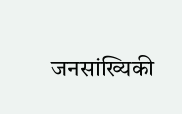जनसांख्यिकी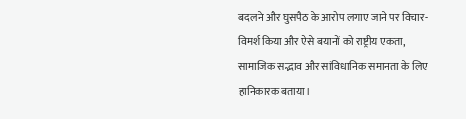बदलने और घुसपैठ के आरोप लगाए जाने पर विचार-विमर्श किया और ऐसे बयानों को राष्ट्रीय एकता, सामाजिक सद्भाव और सांविधानिक समानता के लिए हानिकारक बताया।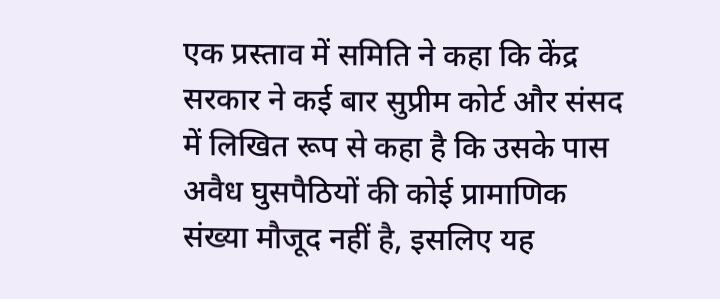एक प्रस्ताव में समिति ने कहा कि केंद्र सरकार ने कई बार सुप्रीम कोर्ट और संसद में लिखित रूप से कहा है कि उसके पास अवैध घुसपैठियों की कोई प्रामाणिक संख्या मौजूद नहीं है, इसलिए यह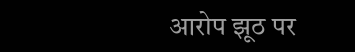आरोप झूठ पर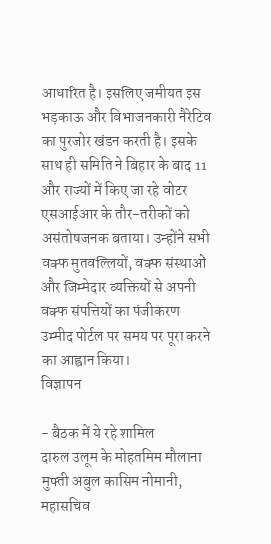आधारित है। इसलिए जमीयत इस भड़काऊ और विभाजनकारी नैरेटिव का पुरजोर खंडन करती है। इसके साथ ही समिति ने बिहार के बाद 11 और राज्यों में किए जा रहे वोटर एसआईआर के तौर-तरीकों को असंतोषजनक बताया। उन्होंने सभी वक्फ मुतवल्लियों, वक्फ संस्थाओं और जिम्मेदार व्यक्तियों से अपनी वक्फ संपत्तियों का पंजीकरण उम्मीद पोर्टल पर समय पर पूरा करने का आह्वान किया।
विज्ञापन

- बैठक में ये रहे शामिल
दारुल उलूम के मोहतमिम मौलाना मुफ्ती अबुल कासिम नोमानी, महासचिव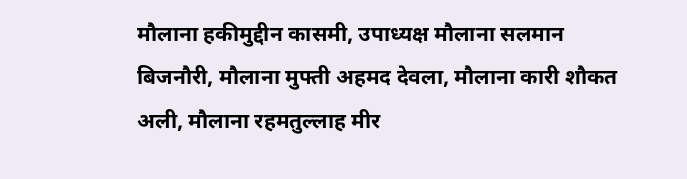मौलाना हकीमुद्दीन कासमी, उपाध्यक्ष मौलाना सलमान बिजनौरी, मौलाना मुफ्ती अहमद देवला, मौलाना कारी शौकत अली, मौलाना रहमतुल्लाह मीर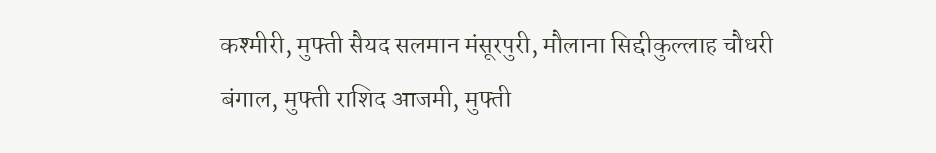कश्मीरी, मुफ्ती सैयद सलमान मंसूरपुरी, मौलाना सिद्दीकुल्लाह चौधरी बंगाल, मुफ्ती राशिद आजमी, मुफ्ती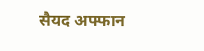सैयद अफ्फान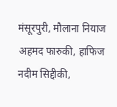मंसूरपुरी, मौलाना नियाज अहमद फारुकी, हाफिज नदीम सिद्दीकी,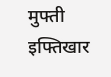मुफ्ती इफ्तिखार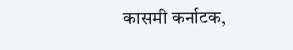कासमी कर्नाटक,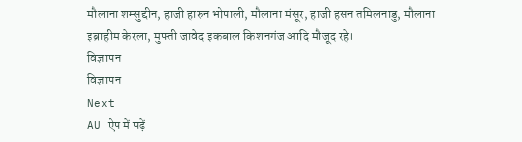मौलाना शम्सुद्दीन, हाजी हारुन भोपाली, मौलाना मंसूर, हाजी हसन तमिलनाडु, मौलाना इब्राहीम केरला, मुफ्ती जावेद इकबाल किशनगंज आदि मौजूद रहे।
विज्ञापन
विज्ञापन
Next
AU ऐप में पढ़ें